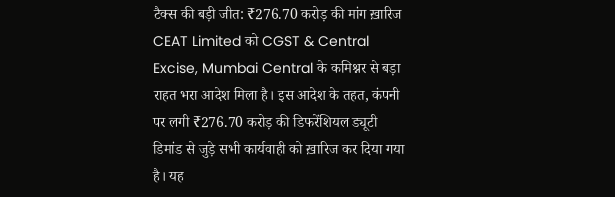टैक्स की बड़ी जीत: ₹276.70 करोड़ की मांग ख़ारिज
CEAT Limited को CGST & Central Excise, Mumbai Central के कमिश्नर से बड़ा राहत भरा आदेश मिला है। इस आदेश के तहत, कंपनी पर लगी ₹276.70 करोड़ की डिफरेंशियल ड्यूटी डिमांड से जुड़े सभी कार्यवाही को ख़ारिज कर दिया गया है। यह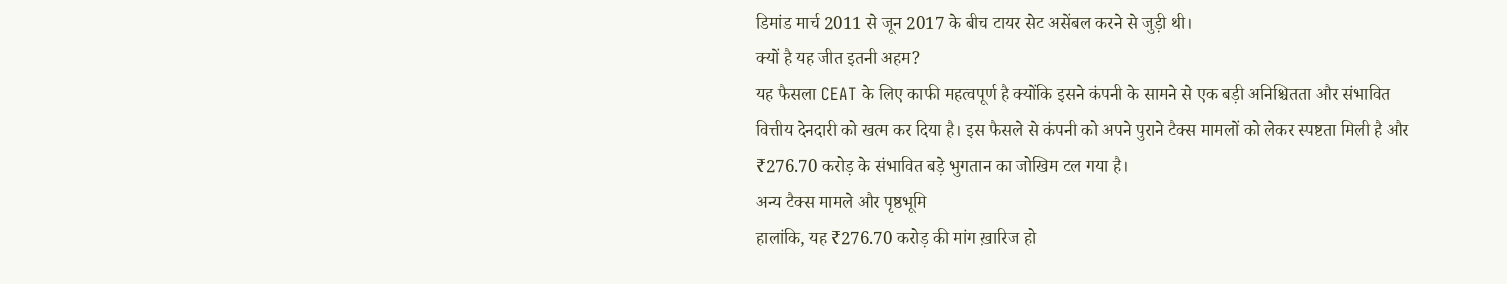डिमांड मार्च 2011 से जून 2017 के बीच टायर सेट असेंबल करने से जुड़ी थी।
क्यों है यह जीत इतनी अहम?
यह फैसला CEAT के लिए काफी महत्वपूर्ण है क्योंकि इसने कंपनी के सामने से एक बड़ी अनिश्चितता और संभावित वित्तीय देनदारी को खत्म कर दिया है। इस फैसले से कंपनी को अपने पुराने टैक्स मामलों को लेकर स्पष्टता मिली है और ₹276.70 करोड़ के संभावित बड़े भुगतान का जोखिम टल गया है।
अन्य टैक्स मामले और पृष्ठभूमि
हालांकि, यह ₹276.70 करोड़ की मांग ख़ारिज हो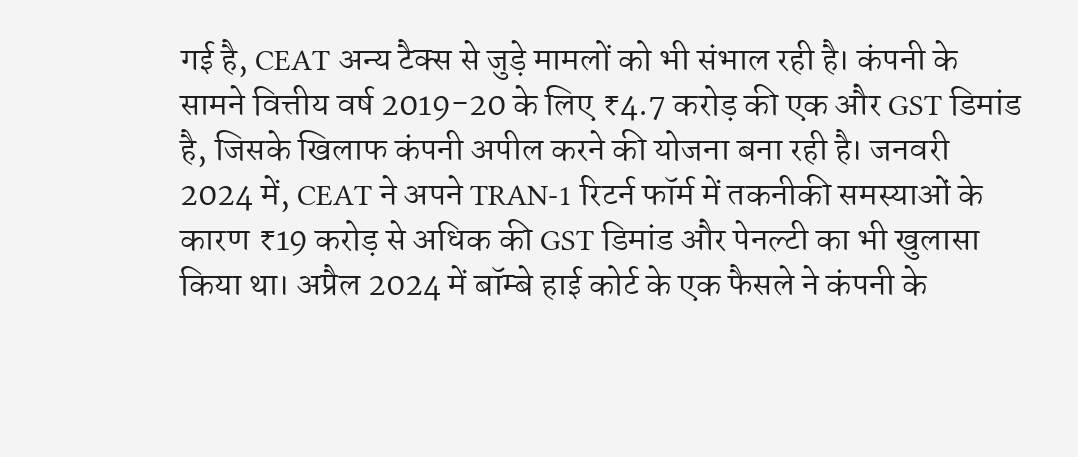गई है, CEAT अन्य टैक्स से जुड़े मामलों को भी संभाल रही है। कंपनी के सामने वित्तीय वर्ष 2019-20 के लिए ₹4.7 करोड़ की एक और GST डिमांड है, जिसके खिलाफ कंपनी अपील करने की योजना बना रही है। जनवरी 2024 में, CEAT ने अपने TRAN-1 रिटर्न फॉर्म में तकनीकी समस्याओं के कारण ₹19 करोड़ से अधिक की GST डिमांड और पेनल्टी का भी खुलासा किया था। अप्रैल 2024 में बॉम्बे हाई कोर्ट के एक फैसले ने कंपनी के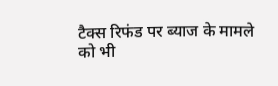टैक्स रिफंड पर ब्याज के मामले को भी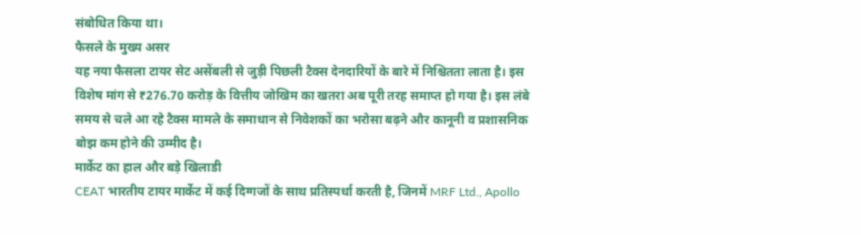संबोधित किया था।
फैसले के मुख्य असर
यह नया फैसला टायर सेट असेंबली से जुड़ी पिछली टैक्स देनदारियों के बारे में निश्चितता लाता है। इस विशेष मांग से ₹276.70 करोड़ के वित्तीय जोखिम का खतरा अब पूरी तरह समाप्त हो गया है। इस लंबे समय से चले आ रहे टैक्स मामले के समाधान से निवेशकों का भरोसा बढ़ने और कानूनी व प्रशासनिक बोझ कम होने की उम्मीद है।
मार्केट का हाल और बड़े खिलाडी
CEAT भारतीय टायर मार्केट में कई दिग्गजों के साथ प्रतिस्पर्धा करती है, जिनमें MRF Ltd., Apollo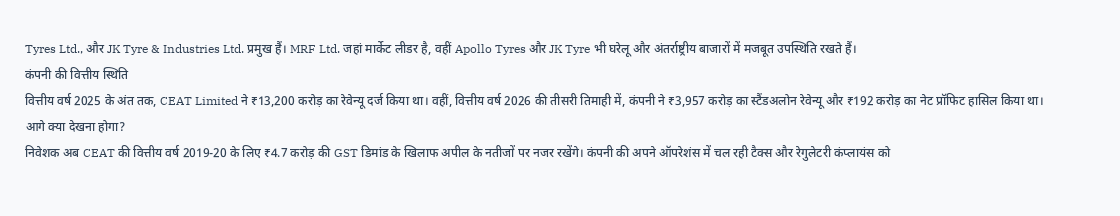Tyres Ltd., और JK Tyre & Industries Ltd. प्रमुख हैं। MRF Ltd. जहां मार्केट लीडर है, वहीं Apollo Tyres और JK Tyre भी घरेलू और अंतर्राष्ट्रीय बाजारों में मजबूत उपस्थिति रखते हैं।
कंपनी की वित्तीय स्थिति
वित्तीय वर्ष 2025 के अंत तक, CEAT Limited ने ₹13,200 करोड़ का रेवेन्यू दर्ज किया था। वहीं, वित्तीय वर्ष 2026 की तीसरी तिमाही में, कंपनी ने ₹3,957 करोड़ का स्टैंडअलोन रेवेन्यू और ₹192 करोड़ का नेट प्रॉफिट हासिल किया था।
आगे क्या देखना होगा?
निवेशक अब CEAT की वित्तीय वर्ष 2019-20 के लिए ₹4.7 करोड़ की GST डिमांड के खिलाफ अपील के नतीजों पर नजर रखेंगे। कंपनी की अपने ऑपरेशंस में चल रही टैक्स और रेगुलेटरी कंप्लायंस को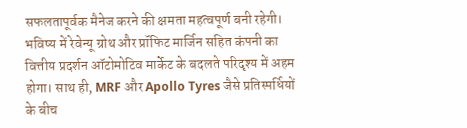सफलतापूर्वक मैनेज करने की क्षमता महत्वपूर्ण बनी रहेगी। भविष्य में रेवेन्यू ग्रोथ और प्रॉफिट मार्जिन सहित कंपनी का वित्तीय प्रदर्शन ऑटोमोटिव मार्केट के बदलते परिदृश्य में अहम होगा। साथ ही, MRF और Apollo Tyres जैसे प्रतिस्पर्धियों के बीच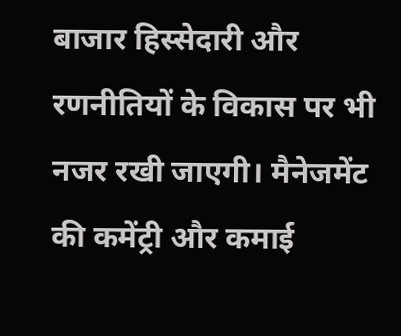बाजार हिस्सेदारी और रणनीतियों के विकास पर भी नजर रखी जाएगी। मैनेजमेंट की कमेंट्री और कमाई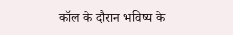कॉल के दौरान भविष्य के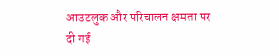आउटलुक और परिचालन क्षमता पर दी गई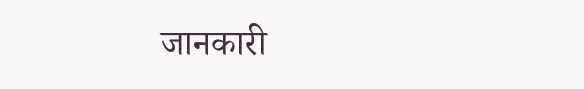जानकारी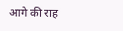आगे की राह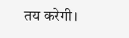तय करेगी।